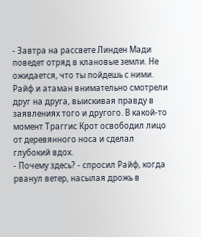- Завтра на рассвете Линден Мади поведет отряд в клановые земли. Не ожидается, что ты пойдешь с ними.
Райф и атаман внимательно смотрели друг на друга, выискивая правду в заявлениях того и другого. В какой-то момент Траггис Крот освободил лицо от деревянного носа и сделал глубокий вдох.
- Почему здесь? - спросил Райф, когда рванул ветер, насылая дрожь в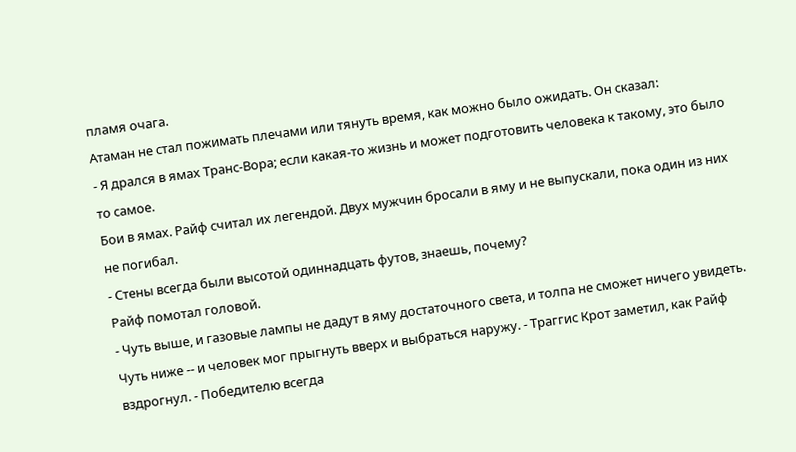пламя очага.
Атаман не стал пожимать плечами или тянуть время, как можно было ожидать. Он сказал:
- Я дрался в ямах Транс-Вора; если какая-то жизнь и может подготовить человека к такому, это было то самое.
Бои в ямах. Райф считал их легендой. Двух мужчин бросали в яму и не выпускали, пока один из них не погибал.
- Стены всегда были высотой одиннадцать футов, знаешь, почему?
Райф помотал головой.
- Чуть выше, и газовые лампы не дадут в яму достаточного света, и толпа не сможет ничего увидеть. Чуть ниже -- и человек мог прыгнуть вверх и выбраться наружу. - Траггис Крот заметил, как Райф вздрогнул. - Победителю всегда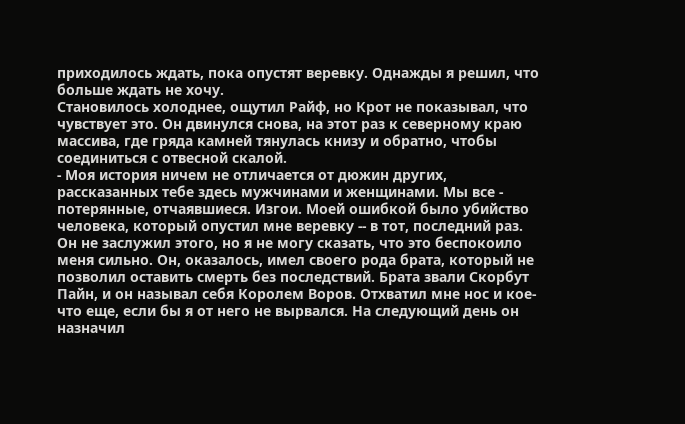приходилось ждать, пока опустят веревку. Однажды я решил, что больше ждать не хочу.
Становилось холоднее, ощутил Райф, но Крот не показывал, что чувствует это. Он двинулся снова, на этот раз к северному краю массива, где гряда камней тянулась книзу и обратно, чтобы соединиться с отвесной скалой.
- Моя история ничем не отличается от дюжин других, рассказанных тебе здесь мужчинами и женщинами. Мы все - потерянные, отчаявшиеся. Изгои. Моей ошибкой было убийство человека, который опустил мне веревку -- в тот, последний раз. Он не заслужил этого, но я не могу сказать, что это беспокоило меня сильно. Он, оказалось, имел своего рода брата, который не позволил оставить смерть без последствий. Брата звали Скорбут Пайн, и он называл себя Королем Воров. Отхватил мне нос и кое-что еще, если бы я от него не вырвался. На следующий день он назначил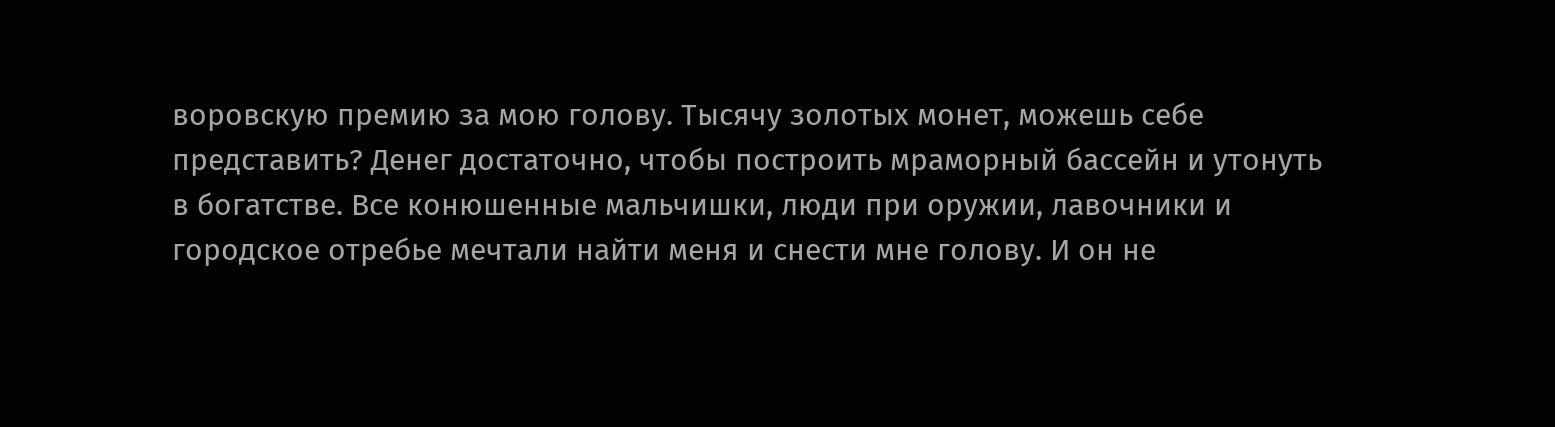воровскую премию за мою голову. Тысячу золотых монет, можешь себе представить? Денег достаточно, чтобы построить мраморный бассейн и утонуть в богатстве. Все конюшенные мальчишки, люди при оружии, лавочники и городское отребье мечтали найти меня и снести мне голову. И он не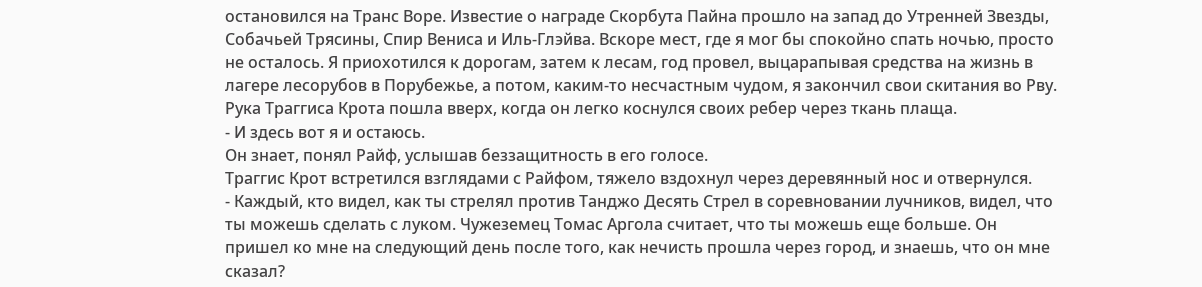остановился на Транс Воре. Известие о награде Скорбута Пайна прошло на запад до Утренней Звезды, Собачьей Трясины, Спир Вениса и Иль-Глэйва. Вскоре мест, где я мог бы спокойно спать ночью, просто не осталось. Я приохотился к дорогам, затем к лесам, год провел, выцарапывая средства на жизнь в лагере лесорубов в Порубежье, а потом, каким-то несчастным чудом, я закончил свои скитания во Рву.
Рука Траггиса Крота пошла вверх, когда он легко коснулся своих ребер через ткань плаща.
- И здесь вот я и остаюсь.
Он знает, понял Райф, услышав беззащитность в его голосе.
Траггис Крот встретился взглядами с Райфом, тяжело вздохнул через деревянный нос и отвернулся.
- Каждый, кто видел, как ты стрелял против Танджо Десять Стрел в соревновании лучников, видел, что ты можешь сделать с луком. Чужеземец Томас Аргола считает, что ты можешь еще больше. Он пришел ко мне на следующий день после того, как нечисть прошла через город, и знаешь, что он мне сказал?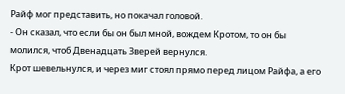Райф мог представить, но покачал головой.
- Он сказал, что если бы он был мной, вождем Кротом, то он бы молился, чтоб Двенадцать Зверей вернулся.
Крот шевельнулся, и через миг стоял прямо перед лицом Райфа, а его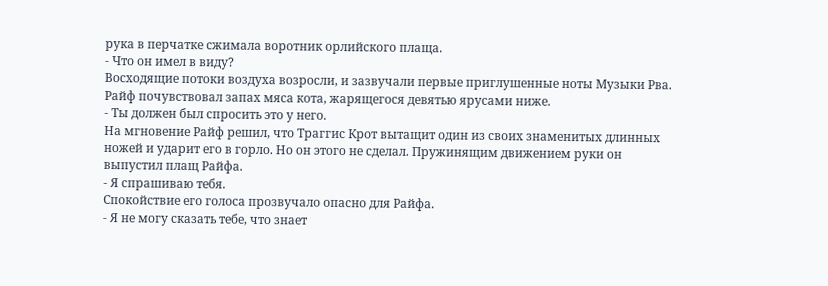рука в перчатке сжимала воротник орлийского плаща.
- Что он имел в виду?
Восходящие потоки воздуха возросли, и зазвучали первые приглушенные ноты Музыки Рва. Райф почувствовал запах мяса кота, жарящегося девятью ярусами ниже.
- Ты должен был спросить это у него.
На мгновение Райф решил, что Траггис Крот вытащит один из своих знаменитых длинных ножей и ударит его в горло. Но он этого не сделал. Пружинящим движением руки он выпустил плащ Райфа.
- Я спрашиваю тебя.
Спокойствие его голоса прозвучало опасно для Райфа.
- Я не могу сказать тебе, что знает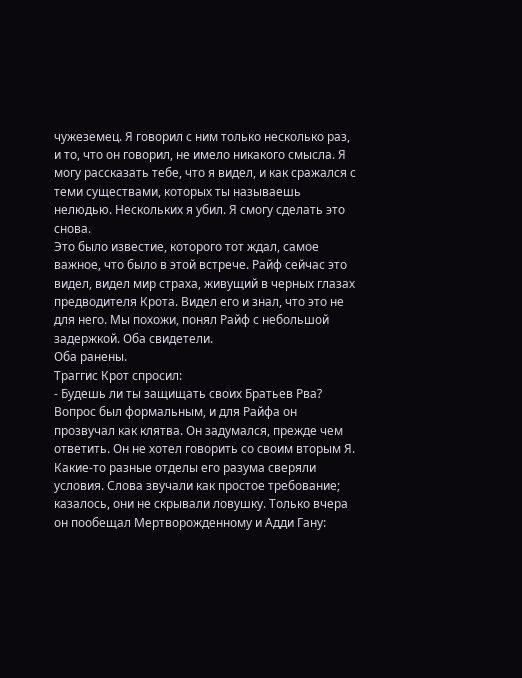чужеземец. Я говорил с ним только несколько раз, и то, что он говорил, не имело никакого смысла. Я могу рассказать тебе, что я видел, и как сражался с теми существами, которых ты называешь нелюдью. Нескольких я убил. Я смогу сделать это снова.
Это было известие, которого тот ждал, самое важное, что было в этой встрече. Райф сейчас это видел, видел мир страха, живущий в черных глазах предводителя Крота. Видел его и знал, что это не для него. Мы похожи, понял Райф с небольшой задержкой. Оба свидетели.
Оба ранены.
Траггис Крот спросил:
- Будешь ли ты защищать своих Братьев Рва?
Вопрос был формальным, и для Райфа он прозвучал как клятва. Он задумался, прежде чем ответить. Он не хотел говорить со своим вторым Я. Какие-то разные отделы его разума сверяли условия. Слова звучали как простое требование; казалось, они не скрывали ловушку. Только вчера он пообещал Мертворожденному и Адди Гану: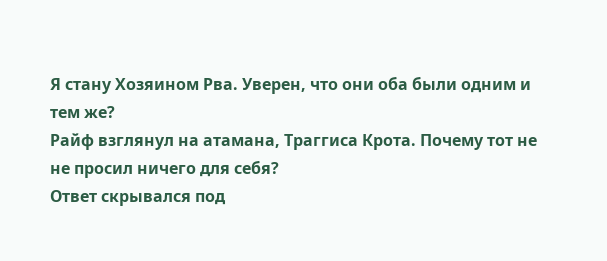Я стану Хозяином Рва. Уверен, что они оба были одним и тем же?
Райф взглянул на атамана, Траггиса Крота. Почему тот не не просил ничего для себя?
Ответ скрывался под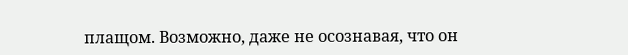плащом. Возможно, даже не осознавая, что он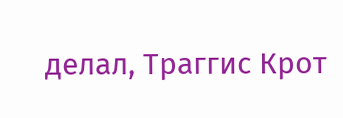делал, Траггис Крот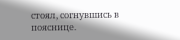стоял, согнувшись в пояснице.